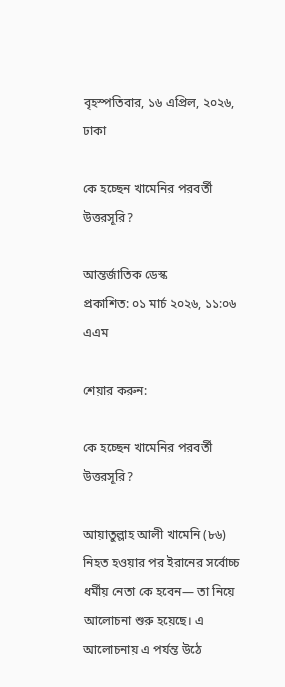বৃহস্পতিবার, ১৬ এপ্রিল, ২০২৬, ঢাকা

কে হচ্ছেন খামেনির পরবর্তী উত্তরসূরি?

আন্তর্জাতিক ডেস্ক
প্রকাশিত: ০১ মার্চ ২০২৬, ১১:০৬ এএম

শেয়ার করুন:

কে হচ্ছেন খামেনির পরবর্তী উত্তরসূরি?

আয়াতুল্লাহ আলী খামেনি (৮৬) নিহত হওয়ার পর ইরানের সর্বোচ্চ ধর্মীয় নেতা কে হবেন— তা নিয়ে আলোচনা শুরু হয়েছে। এ আলোচনায় এ পর্যন্ত উঠে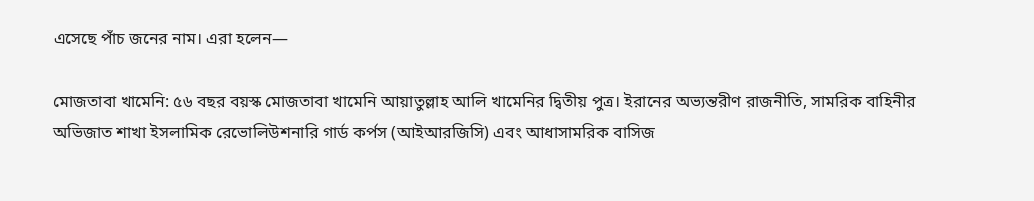এসেছে পাঁচ জনের নাম। এরা হলেন—

মোজতাবা খামেনি: ৫৬ বছর বয়স্ক মোজতাবা খামেনি আয়াতুল্লাহ আলি খামেনির দ্বিতীয় পুত্র। ইরানের অভ্যন্তরীণ রাজনীতি, সামরিক বাহিনীর অভিজাত শাখা ইসলামিক রেভোলিউশনারি গার্ড কর্পস (আইআরজিসি) এবং আধাসামরিক বাসিজ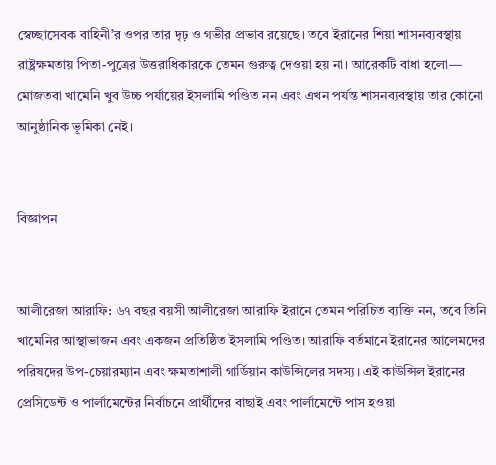স্বেচ্ছাসেবক বাহিনী’র ওপর তার দৃঢ় ও গভীর প্রভাব রয়েছে। তবে ইরানের শিয়া শাসনব্যবস্থায় রাষ্ট্রক্ষমতায় পিতা-পুত্রের উত্তরাধিকারকে তেমন গুরুত্ব দেওয়া হয় না। আরেকটি বাধা হলো— মোজতবা খামেনি খুব উচ্চ পর্যায়ের ইসলামি পণ্ডিত নন এবং এখন পর্যন্ত শাসনব্যবস্থায় তার কোনো আনুষ্ঠানিক ভূমিকা নেই।


বিজ্ঞাপন


আলীরেজা আরাফি: ৬৭ বছর বয়সী আলীরেজা আরাফি ইরানে তেমন পরিচিত ব্যক্তি নন, তবে তিনি খামেনির আস্থাভাজন এবং একজন প্রতিষ্ঠিত ইসলামি পণ্ডিত। আরাফি বর্তমানে ইরানের আলেমদের পরিষদের উপ-চেয়ারম্যান এবং ক্ষমতাশালী গার্ডিয়ান কাউন্সিলের সদস্য। এই কাউন্সিল ইরানের প্রেসিডেন্ট ও পার্লামেন্টের নির্বাচনে প্রার্থীদের বাছাই এবং পার্লামেন্টে পাস হওয়া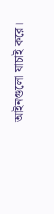আইনগুলো যাচাই করে।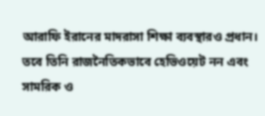আরাফি ইরানের মাদরাসা শিক্ষা ব্যবস্থারও প্রধান। তবে তিনি রাজনৈতিকভাবে হেভিওয়েট নন এবং সামরিক ও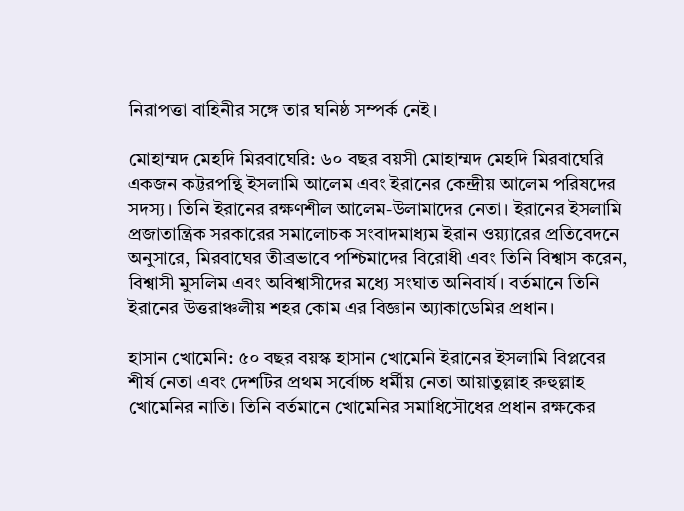নিরাপত্তা বাহিনীর সঙ্গে তার ঘনিষ্ঠ সম্পর্ক নেই।

মোহাম্মদ মেহদি মিরবাঘেরি: ৬০ বছর বয়সী মোহাম্মদ মেহদি মিরবাঘেরি একজন কট্টরপন্থি ইসলামি আলেম এবং ইরানের কেন্দ্রীয় আলেম পরিষদের সদস্য। তিনি ইরানের রক্ষণশীল আলেম-উলামাদের নেতা। ইরানের ইসলামি প্রজাতান্ত্রিক সরকারের সমালোচক সংবাদমাধ্যম ইরান ওয়্যারের প্রতিবেদনে অনুসারে, মিরবাঘের তীব্রভাবে পশ্চিমাদের বিরোধী এবং তিনি বিশ্বাস করেন, বিশ্বাসী মুসলিম এবং অবিশ্বাসীদের মধ্যে সংঘাত অনিবার্য। বর্তমানে তিনি ইরানের উত্তরাঞ্চলীয় শহর কোম এর বিজ্ঞান অ্যাকাডেমির প্রধান।

হাসান খোমেনি: ৫০ বছর বয়স্ক হাসান খোমেনি ইরানের ইসলামি বিপ্লবের শীর্ষ নেতা এবং দেশটির প্রথম সর্বোচ্চ ধর্মীয় নেতা আয়াতুল্লাহ রুহুল্লাহ খোমেনির নাতি। তিনি বর্তমানে খোমেনির সমাধিসৌধের প্রধান রক্ষকের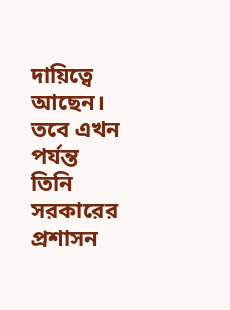দায়িত্বে আছেন। তবে এখন পর্যন্ত তিনি সরকারের প্রশাসন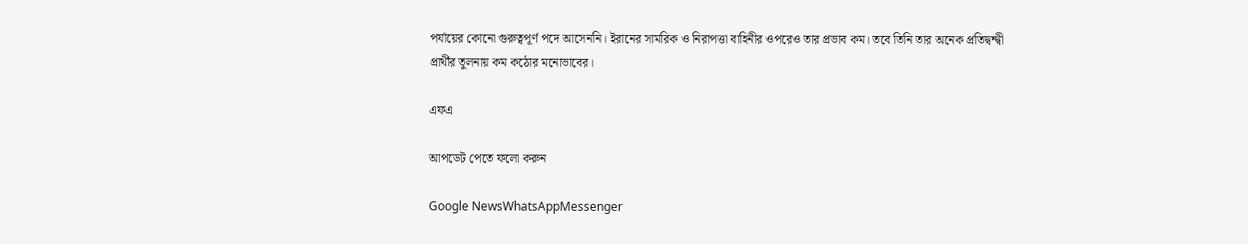পর্যায়ের কোনো গুরুত্বপূর্ণ পদে আসেননি। ইরানের সামরিক ও নিরাপত্তা বাহিনীর ওপরেও তার প্রভাব কম। তবে তিনি তার অনেক প্রতিদ্বন্দ্বী প্রার্থীর তুলনায় কম কঠোর মনোভাবের।

এফএ

আপডেট পেতে ফলো করুন

Google NewsWhatsAppMessenger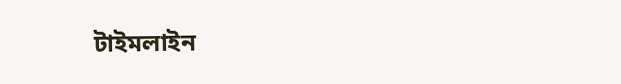টাইমলাইন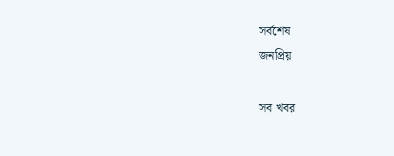সর্বশেষ
জনপ্রিয়

সব খবর